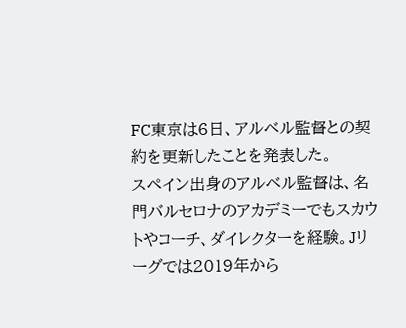FC東京は6日、アルベル監督との契約を更新したことを発表した。
スペイン出身のアルベル監督は、名門バルセロナのアカデミーでもスカウトやコーチ、ダイレクターを経験。Jリーグでは2019年から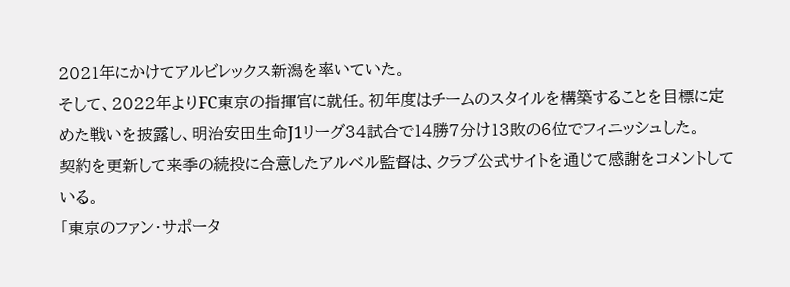2021年にかけてアルビレックス新潟を率いていた。
そして、2022年よりFC東京の指揮官に就任。初年度はチームのスタイルを構築することを目標に定めた戦いを披露し、明治安田生命J1リーグ34試合で14勝7分け13敗の6位でフィニッシュした。
契約を更新して来季の続投に合意したアルベル監督は、クラブ公式サイトを通じて感謝をコメントしている。
「東京のファン・サポータ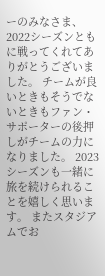ーのみなさま、 2022シーズンともに戦ってくれてありがとうございました。 チームが良いときもそうでないときもファン・サポーターの後押しがチームの力になりました。 2023シーズンも一緒に旅を続けられることを嬉しく思います。 またスタジアムでお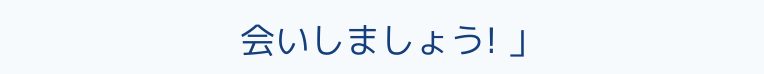会いしましょう! 」